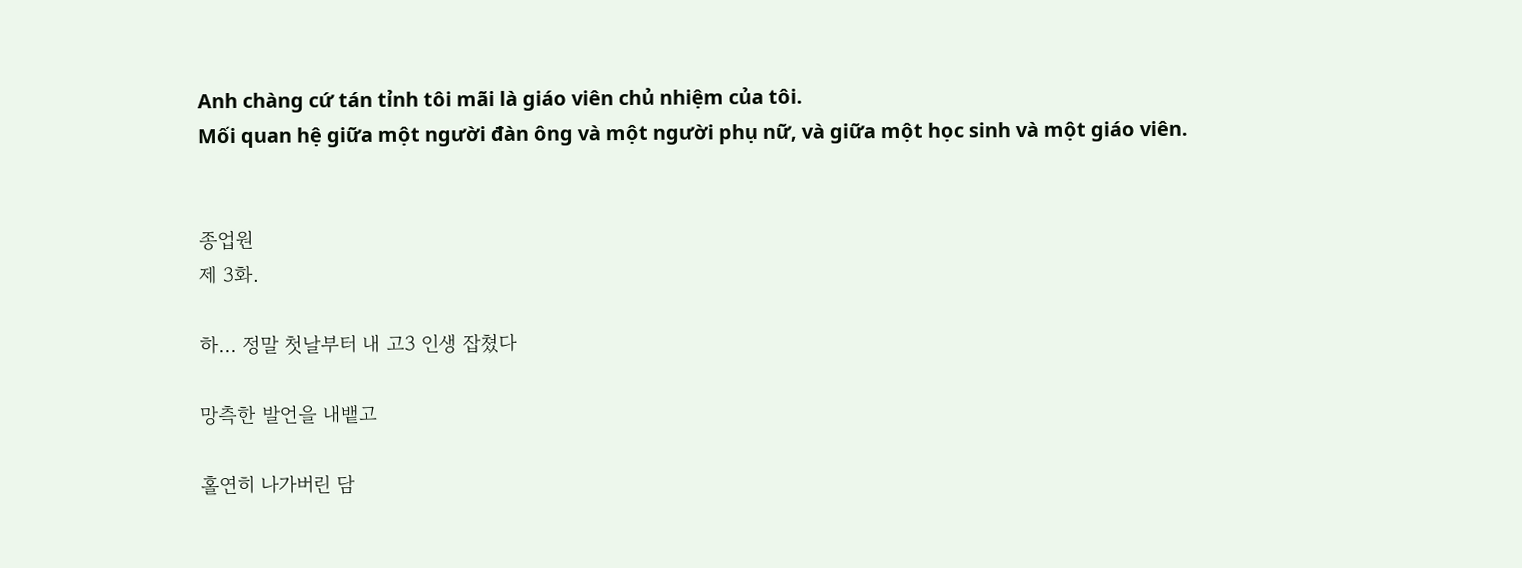Anh chàng cứ tán tỉnh tôi mãi là giáo viên chủ nhiệm của tôi.
Mối quan hệ giữa một người đàn ông và một người phụ nữ, và giữa một học sinh và một giáo viên.


종업원
제 3화.

하... 정말 첫날부터 내 고3 인생 잡쳤다

망측한 발언을 내뱉고

홀연히 나가버린 담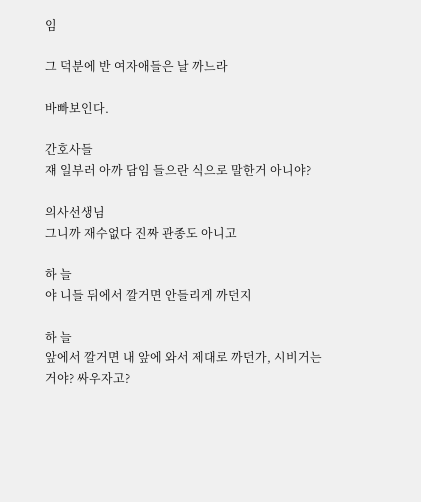임

그 덕분에 반 여자애들은 날 까느라

바빠보인다.

간호사들
쟤 일부러 아까 담임 들으란 식으로 말한거 아니야?

의사선생님
그니까 재수없다 진짜 관종도 아니고

하 늘
야 니들 뒤에서 깔거면 안들리게 까던지

하 늘
앞에서 깔거면 내 앞에 와서 제대로 까던가, 시비거는거야? 싸우자고?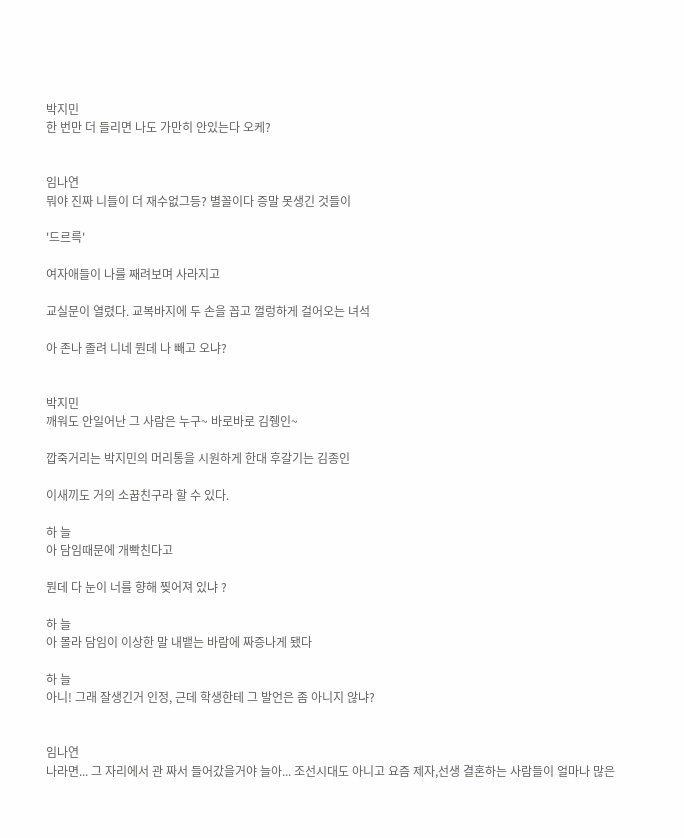박지민
한 번만 더 들리면 나도 가만히 안있는다 오케?


임나연
뭐야 진짜 니들이 더 재수없그등? 별꼴이다 증말 못생긴 것들이

'드르륵'

여자애들이 나를 째려보며 사라지고

교실문이 열렸다. 교복바지에 두 손을 꼽고 껄렁하게 걸어오는 녀석

아 존나 졸려 니네 뭔데 나 빼고 오냐?


박지민
깨워도 안일어난 그 사람은 누구~ 바로바로 김쥉인~

깝죽거리는 박지민의 머리통을 시원하게 한대 후갈기는 김종인

이새끼도 거의 소꿉친구라 할 수 있다.

하 늘
아 담임때문에 개빡친다고

뭔데 다 눈이 너를 향해 찢어져 있냐 ?

하 늘
아 몰라 담임이 이상한 말 내뱉는 바람에 짜증나게 됐다

하 늘
아니! 그래 잘생긴거 인정, 근데 학생한테 그 발언은 좀 아니지 않냐?


임나연
나라면... 그 자리에서 관 짜서 들어갔을거야 늘아... 조선시대도 아니고 요즘 제자,선생 결혼하는 사람들이 얼마나 많은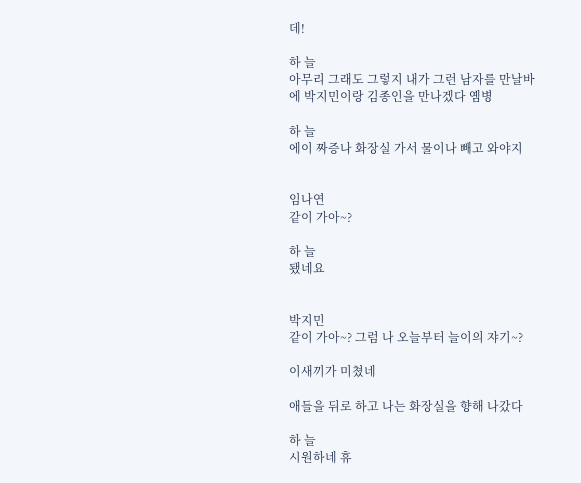데!

하 늘
아무리 그래도 그렇지 내가 그런 남자를 만날바에 박지민이랑 김종인을 만나겠다 옘병

하 늘
에이 짜증나 화장실 가서 물이나 빼고 와야지


임나연
같이 가아~?

하 늘
됐네요


박지민
같이 가아~? 그럼 나 오늘부터 늘이의 쟈기~?

이새끼가 미쳤네

애들을 뒤로 하고 나는 화장실을 향해 나갔다

하 늘
시원하네 휴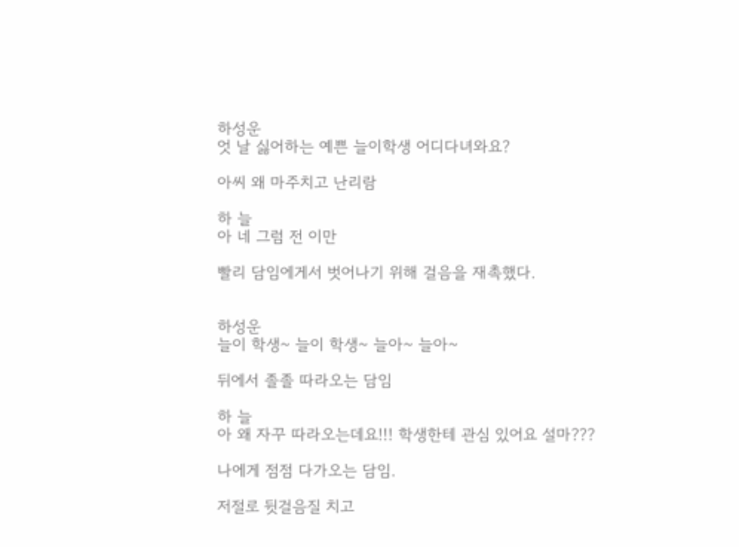하성운
엇 날 싫어하는 예쁜 늘이학생 어디다녀와요?

아씨 왜 마주치고 난리람

하 늘
아 네 그럼 전 이만

빨리 담임에게서 벗어나기 위해 걸음을 재촉했다.


하성운
늘이 학생~ 늘이 학생~ 늘아~ 늘아~

뒤에서 졸졸 따라오는 담임

하 늘
아 왜 자꾸 따라오는데요!!! 학생한테 관심 있어요 설마???

나에게 점점 다가오는 담임.

저절로 뒷걸음질 치고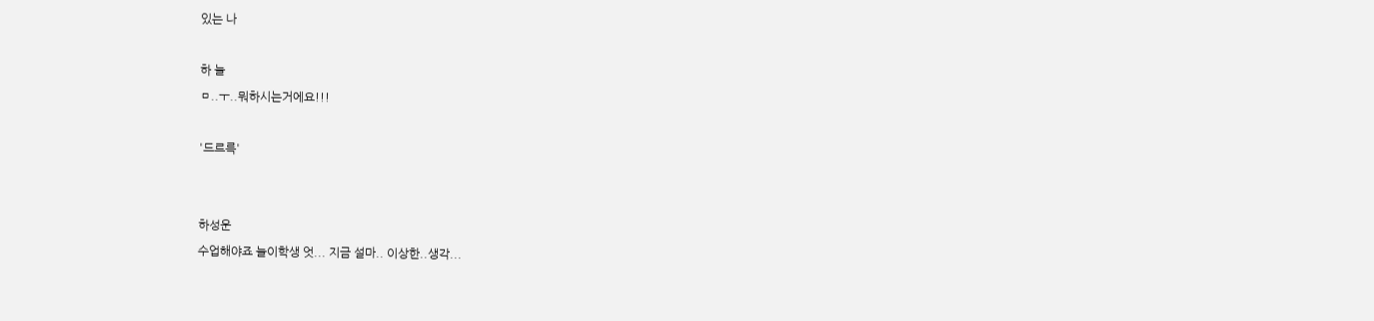있는 나

하 늘
ㅁ..ㅜ..뭐하시는거에요!!!

'드르륵'


하성운
수업해야죠 늘이학생 엇... 지금 설마.. 이상한..생각...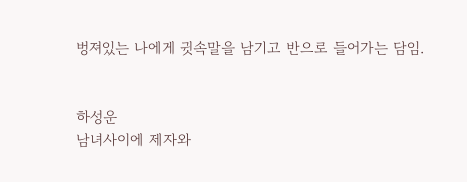벙져있는 나에게 귓속말을 남기고 반으로 들어가는 담임.


하성운
남녀사이에 제자와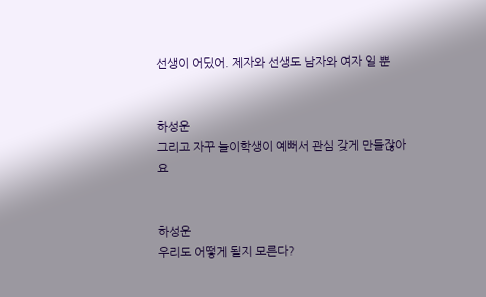선생이 어딨어. 제자와 선생도 남자와 여자 일 뿐


하성운
그리고 자꾸 늘이학생이 예뻐서 관심 갖게 만들잖아요


하성운
우리도 어떻게 될지 모른다?